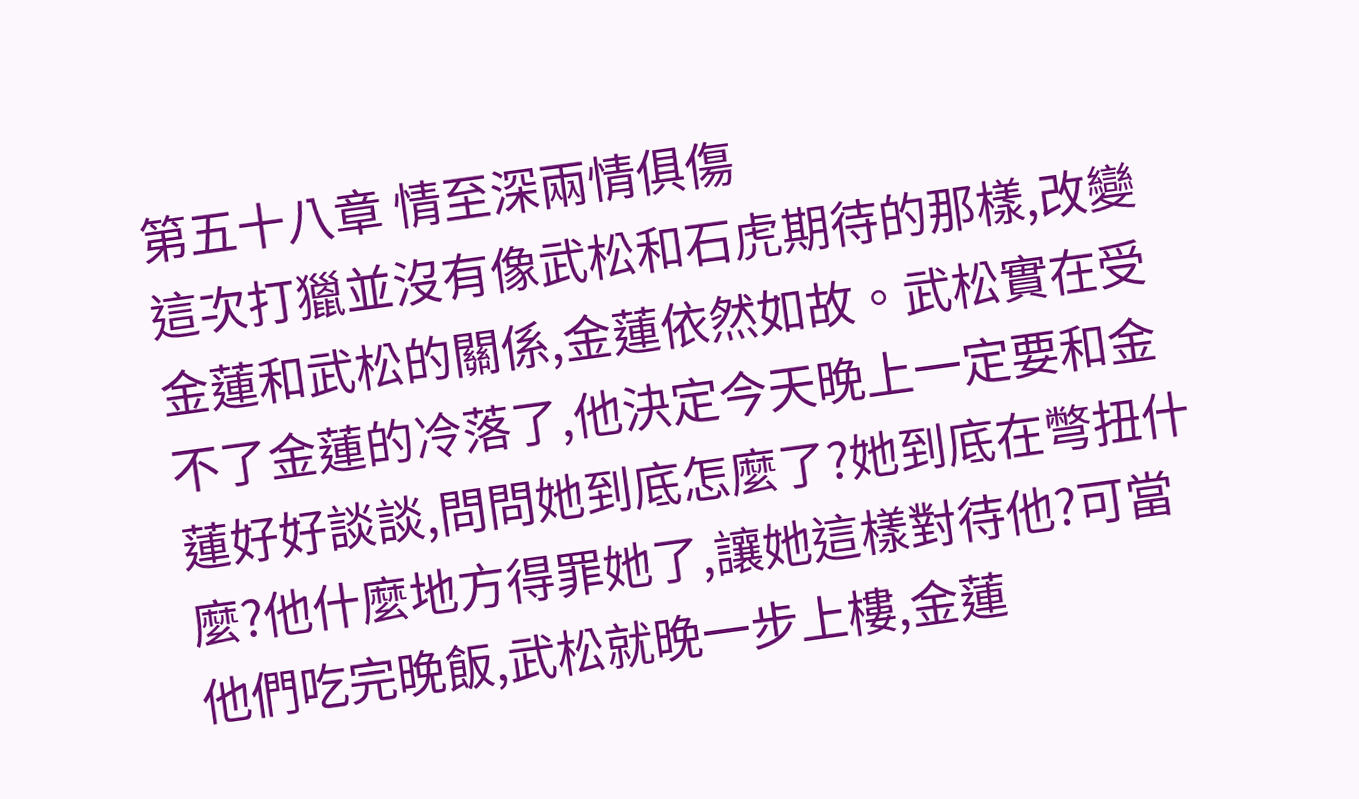第五十八章 情至深兩情俱傷
這次打獵並沒有像武松和石虎期待的那樣,改變金蓮和武松的關係,金蓮依然如故。武松實在受不了金蓮的冷落了,他決定今天晚上一定要和金蓮好好談談,問問她到底怎麼了?她到底在彆扭什麼?他什麼地方得罪她了,讓她這樣對待他?可當他們吃完晚飯,武松就晚一步上樓,金蓮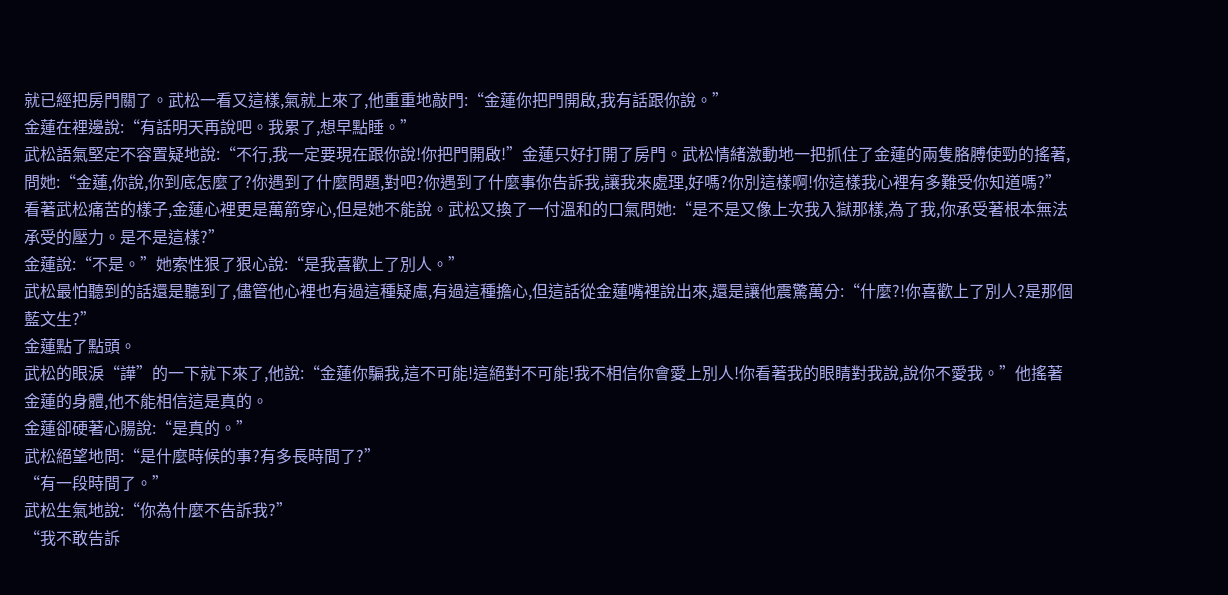就已經把房門關了。武松一看又這樣,氣就上來了,他重重地敲門:“金蓮你把門開啟,我有話跟你說。”
金蓮在裡邊說:“有話明天再說吧。我累了,想早點睡。”
武松語氣堅定不容置疑地說:“不行,我一定要現在跟你說!你把門開啟!”金蓮只好打開了房門。武松情緒激動地一把抓住了金蓮的兩隻胳膊使勁的搖著,問她:“金蓮,你說,你到底怎麼了?你遇到了什麼問題,對吧?你遇到了什麼事你告訴我,讓我來處理,好嗎?你別這樣啊!你這樣我心裡有多難受你知道嗎?”看著武松痛苦的樣子,金蓮心裡更是萬箭穿心,但是她不能說。武松又換了一付溫和的口氣問她:“是不是又像上次我入獄那樣,為了我,你承受著根本無法承受的壓力。是不是這樣?”
金蓮說:“不是。”她索性狠了狠心說:“是我喜歡上了別人。”
武松最怕聽到的話還是聽到了,儘管他心裡也有過這種疑慮,有過這種擔心,但這話從金蓮嘴裡說出來,還是讓他震驚萬分:“什麼?!你喜歡上了別人?是那個藍文生?”
金蓮點了點頭。
武松的眼淚“譁”的一下就下來了,他說:“金蓮你騙我,這不可能!這絕對不可能!我不相信你會愛上別人!你看著我的眼睛對我說,說你不愛我。”他搖著金蓮的身體,他不能相信這是真的。
金蓮卻硬著心腸說:“是真的。”
武松絕望地問:“是什麼時候的事?有多長時間了?”
“有一段時間了。”
武松生氣地說:“你為什麼不告訴我?”
“我不敢告訴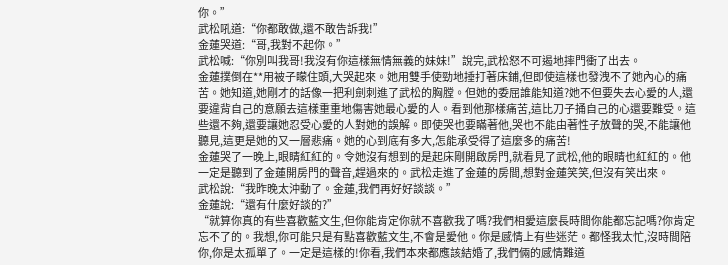你。”
武松吼道:“你都敢做,還不敢告訴我!”
金蓮哭道:“哥,我對不起你。”
武松喊:“你別叫我哥!我沒有你這樣無情無義的妹妹!”說完,武松怒不可遏地摔門衝了出去。
金蓮撲倒在**用被子矇住頭,大哭起來。她用雙手使勁地捶打著床鋪,但即使這樣也發洩不了她內心的痛苦。她知道,她剛才的話像一把利劍刺進了武松的胸膛。但她的委屈誰能知道?她不但要失去心愛的人,還要違背自己的意願去這樣重重地傷害她最心愛的人。看到他那樣痛苦,這比刀子捅自己的心還要難受。這些還不夠,還要讓她忍受心愛的人對她的誤解。即使哭也要瞞著他,哭也不能由著性子放聲的哭,不能讓他聽見,這更是她的又一層悲痛。她的心到底有多大,怎能承受得了這麼多的痛苦!
金蓮哭了一晚上,眼睛紅紅的。令她沒有想到的是起床剛開啟房門,就看見了武松,他的眼睛也紅紅的。他一定是聽到了金蓮開房門的聲音,趕過來的。武松走進了金蓮的房間,想對金蓮笑笑,但沒有笑出來。
武松說:“我昨晚太沖動了。金蓮,我們再好好談談。”
金蓮說:“還有什麼好談的?”
“就算你真的有些喜歡藍文生,但你能肯定你就不喜歡我了嗎?我們相愛這麼長時間你能都忘記嗎?你肯定忘不了的。我想,你可能只是有點喜歡藍文生,不會是愛他。你是感情上有些迷茫。都怪我太忙,沒時間陪你,你是太孤單了。一定是這樣的!你看,我們本來都應該結婚了,我們倆的感情難道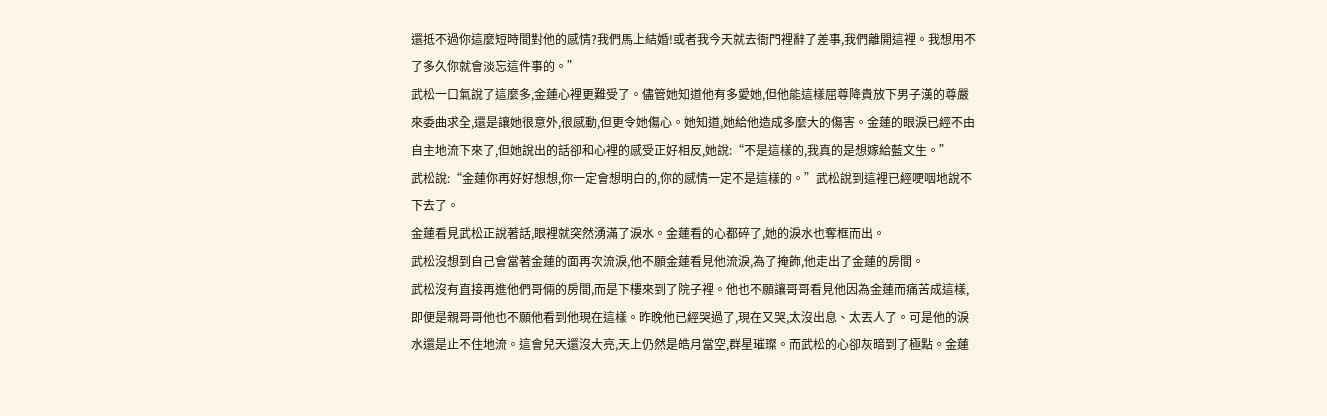還抵不過你這麼短時間對他的感情?我們馬上結婚!或者我今天就去衙門裡辭了差事,我們離開這裡。我想用不了多久你就會淡忘這件事的。”
武松一口氣說了這麼多,金蓮心裡更難受了。儘管她知道他有多愛她,但他能這樣屈尊降貴放下男子漢的尊嚴來委曲求全,還是讓她很意外,很感動,但更令她傷心。她知道,她給他造成多麼大的傷害。金蓮的眼淚已經不由自主地流下來了,但她說出的話卻和心裡的感受正好相反,她說:“不是這樣的,我真的是想嫁給藍文生。”
武松說:“金蓮你再好好想想,你一定會想明白的,你的感情一定不是這樣的。”武松說到這裡已經哽咽地說不下去了。
金蓮看見武松正說著話,眼裡就突然湧滿了淚水。金蓮看的心都碎了,她的淚水也奪框而出。
武松沒想到自己會當著金蓮的面再次流淚,他不願金蓮看見他流淚,為了掩飾,他走出了金蓮的房間。
武松沒有直接再進他們哥倆的房間,而是下樓來到了院子裡。他也不願讓哥哥看見他因為金蓮而痛苦成這樣,即便是親哥哥他也不願他看到他現在這樣。昨晚他已經哭過了,現在又哭,太沒出息、太丟人了。可是他的淚水還是止不住地流。這會兒天還沒大亮,天上仍然是皓月當空,群星璀璨。而武松的心卻灰暗到了極點。金蓮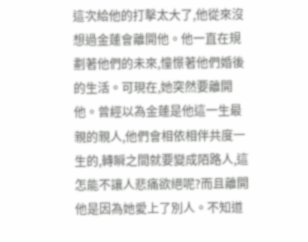這次給他的打擊太大了,他從來沒想過金蓮會離開他。他一直在規劃著他們的未來,憧憬著他們婚後的生活。可現在,她突然要離開他。曾經以為金蓮是他這一生最親的親人,他們會相依相伴共度一生的,轉瞬之間就要變成陌路人,這怎能不讓人悲痛欲絕呢?而且離開他是因為她愛上了別人。不知道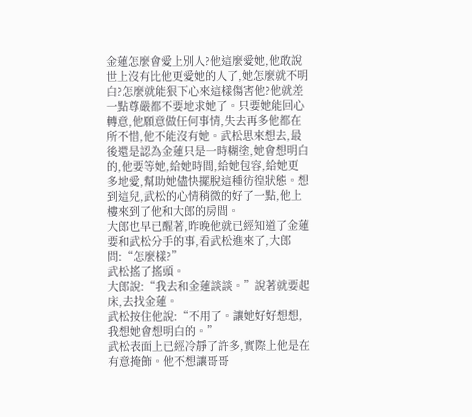金蓮怎麼會愛上別人?他這麼愛她,他敢說世上沒有比他更愛她的人了,她怎麼就不明白?怎麼就能狠下心來這樣傷害他?他就差一點尊嚴都不要地求她了。只要她能回心轉意,他願意做任何事情,失去再多他都在所不惜,他不能沒有她。武松思來想去,最後還是認為金蓮只是一時糊塗,她會想明白的,他要等她,給她時間,給她包容,給她更多地愛,幫助她儘快擺脫這種彷徨狀態。想到這兒,武松的心情稍微的好了一點,他上樓來到了他和大郎的房間。
大郎也早已醒著,昨晚他就已經知道了金蓮要和武松分手的事,看武松進來了,大郎問:“怎麼樣?”
武松搖了搖頭。
大郎說:“我去和金蓮談談。”說著就要起床,去找金蓮。
武松按住他說:“不用了。讓她好好想想,我想她會想明白的。”
武松表面上已經冷靜了許多,實際上他是在有意掩飾。他不想讓哥哥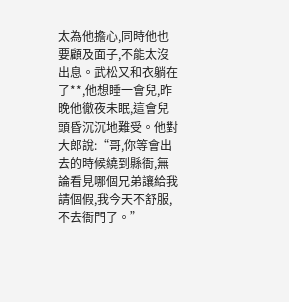太為他擔心,同時他也要顧及面子,不能太沒出息。武松又和衣躺在了**,他想睡一會兒,昨晚他徹夜未眠,這會兒頭昏沉沉地難受。他對大郎說:“哥,你等會出去的時候繞到縣衙,無論看見哪個兄弟讓給我請個假,我今天不舒服,不去衙門了。”